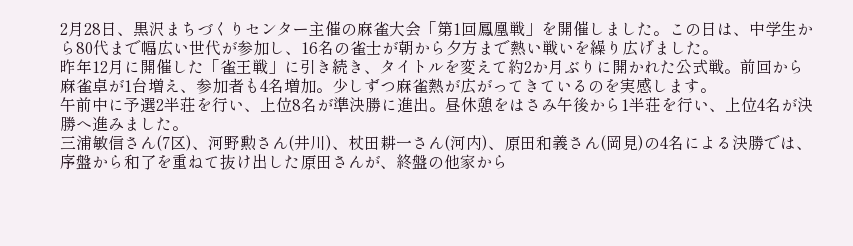2月28日、黒沢まちづくりセンター主催の麻雀大会「第1回鳳凰戦」を開催しました。この日は、中学生から80代まで幅広い世代が参加し、16名の雀士が朝から夕方まで熱い戦いを繰り広げました。
昨年12月に開催した「雀王戦」に引き続き、タイトルを変えて約2か月ぶりに開かれた公式戦。前回から麻雀卓が1台増え、参加者も4名増加。少しずつ麻雀熱が広がってきているのを実感します。
午前中に予選2半荘を行い、上位8名が準決勝に進出。昼休憩をはさみ午後から1半荘を行い、上位4名が決勝へ進みました。
三浦敏信さん(7区)、河野勲さん(井川)、杖田耕一さん(河内)、原田和義さん(岡見)の4名による決勝では、序盤から和了を重ねて抜け出した原田さんが、終盤の他家から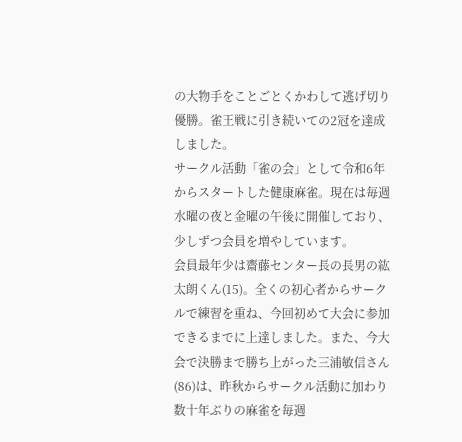の大物手をことごとくかわして逃げ切り優勝。雀王戦に引き続いての2冠を達成しました。
サークル活動「雀の会」として令和6年からスタートした健康麻雀。現在は毎週水曜の夜と金曜の午後に開催しており、少しずつ会員を増やしています。
会員最年少は齋藤センター長の長男の紘太朗くん(15)。全くの初心者からサークルで練習を重ね、今回初めて大会に参加できるまでに上達しました。また、今大会で決勝まで勝ち上がった三浦敏信さん(86)は、昨秋からサークル活動に加わり数十年ぶりの麻雀を毎週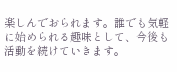楽しんでおられます。誰でも気軽に始められる趣味として、今後も活動を続けていきます。